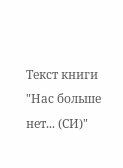Текст книги "Нас больше нет... (СИ)"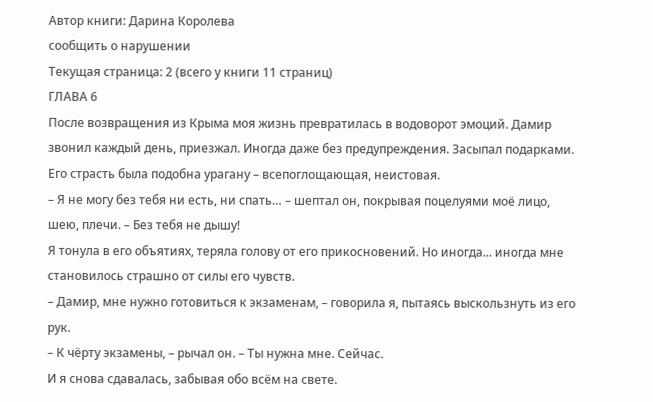Автор книги: Дарина Королева
сообщить о нарушении
Текущая страница: 2 (всего у книги 11 страниц)
ГЛАВА 6
После возвращения из Крыма моя жизнь превратилась в водоворот эмоций. Дамир звонил каждый день, приезжал. Иногда даже без предупреждения. Засыпал подарками. Его страсть была подобна урагану – всепоглощающая, неистовая.
– Я не могу без тебя ни есть, ни спать… – шептал он, покрывая поцелуями моё лицо, шею, плечи. – Без тебя не дышу!
Я тонула в его объятиях, теряла голову от его прикосновений. Но иногда... иногда мне становилось страшно от силы его чувств.
– Дамир, мне нужно готовиться к экзаменам, – говорила я, пытаясь выскользнуть из его рук.
– К чёрту экзамены, – рычал он. – Ты нужна мне. Сейчас.
И я снова сдавалась, забывая обо всём на свете.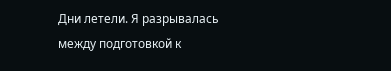Дни летели. Я разрывалась между подготовкой к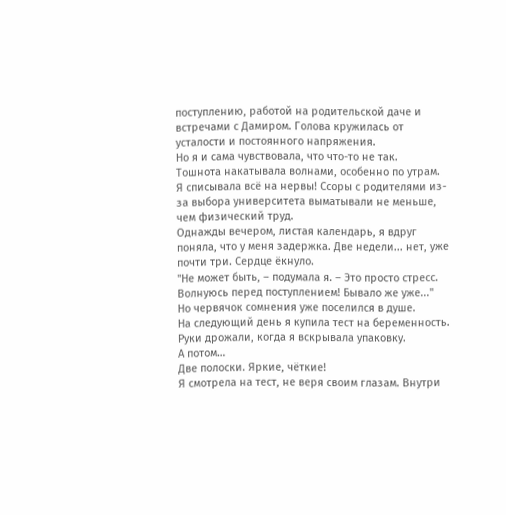поступлению, работой на родительской даче и встречами с Дамиром. Голова кружилась от усталости и постоянного напряжения.
Но я и сама чувствовала, что что-то не так.
Тошнота накатывала волнами, особенно по утрам.
Я списывала всё на нервы! Ссоры с родителями из-за выбора университета выматывали не меньше, чем физический труд.
Однажды вечером, листая календарь, я вдруг поняла, что у меня задержка. Две недели... нет, уже почти три. Сердце ёкнуло.
"Не может быть, – подумала я. – Это просто стресс. Волнуюсь перед поступлением! Бывало же уже..."
Но червячок сомнения уже поселился в душе.
На следующий день я купила тест на беременность. Руки дрожали, когда я вскрывала упаковку.
А потом…
Две полоски. Яркие, чёткие!
Я смотрела на тест, не веря своим глазам. Внутри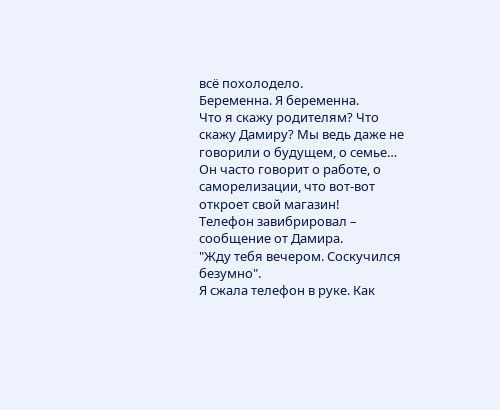всё похолодело.
Беременна. Я беременна.
Что я скажу родителям? Что скажу Дамиру? Мы ведь даже не говорили о будущем, о семье… Он часто говорит о работе, о саморелизации, что вот-вот откроет свой магазин!
Телефон завибрировал – сообщение от Дамира.
"Жду тебя вечером. Соскучился безумно".
Я сжала телефон в руке. Как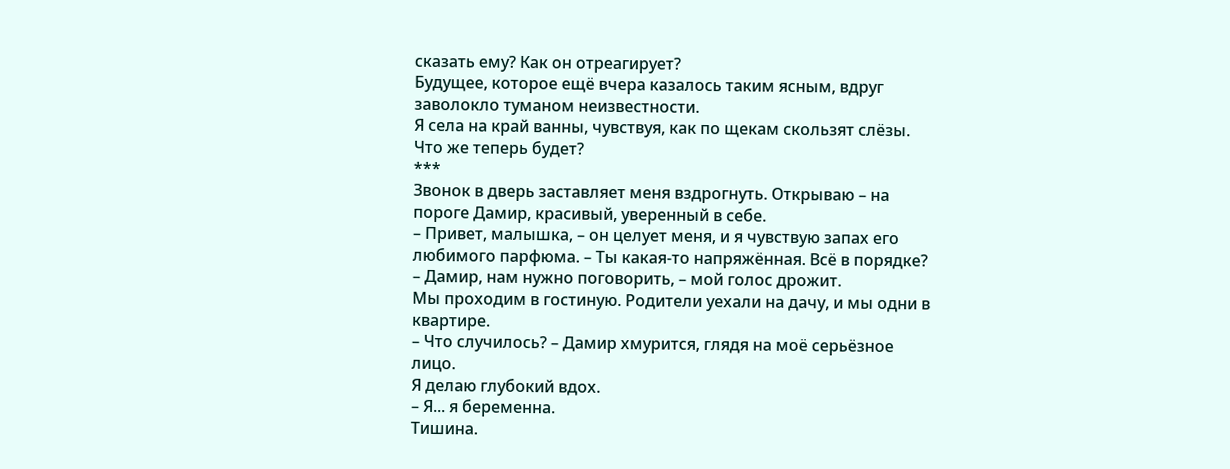сказать ему? Как он отреагирует?
Будущее, которое ещё вчера казалось таким ясным, вдруг заволокло туманом неизвестности.
Я села на край ванны, чувствуя, как по щекам скользят слёзы.
Что же теперь будет?
***
Звонок в дверь заставляет меня вздрогнуть. Открываю – на пороге Дамир, красивый, уверенный в себе.
– Привет, малышка, – он целует меня, и я чувствую запах его любимого парфюма. – Ты какая-то напряжённая. Всё в порядке?
– Дамир, нам нужно поговорить, – мой голос дрожит.
Мы проходим в гостиную. Родители уехали на дачу, и мы одни в квартире.
– Что случилось? – Дамир хмурится, глядя на моё серьёзное лицо.
Я делаю глубокий вдох.
– Я... я беременна.
Тишина.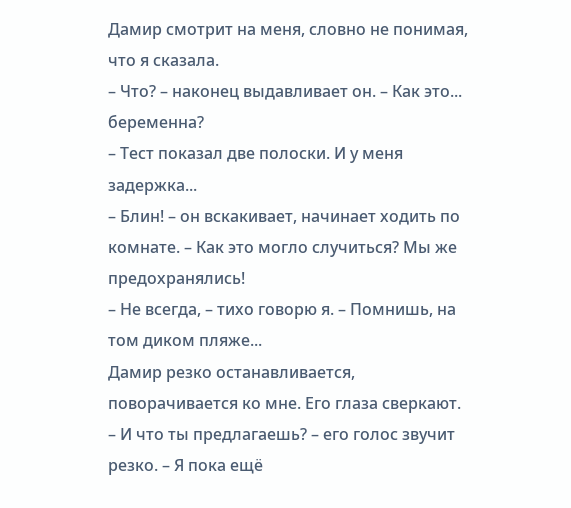Дамир смотрит на меня, словно не понимая, что я сказала.
– Что? – наконец выдавливает он. – Как это... беременна?
– Тест показал две полоски. И у меня задержка...
– Блин! – он вскакивает, начинает ходить по комнате. – Как это могло случиться? Мы же предохранялись!
– Не всегда, – тихо говорю я. – Помнишь, на том диком пляже...
Дамир резко останавливается, поворачивается ко мне. Его глаза сверкают.
– И что ты предлагаешь? – его голос звучит резко. – Я пока ещё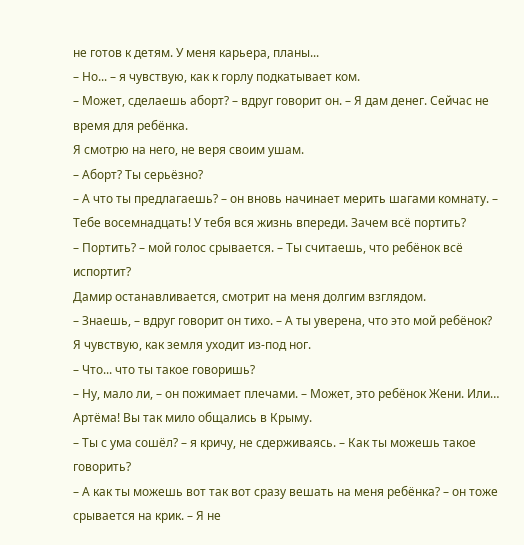не готов к детям. У меня карьера, планы...
– Но... – я чувствую, как к горлу подкатывает ком.
– Может, сделаешь аборт? – вдруг говорит он. – Я дам денег. Сейчас не время для ребёнка.
Я смотрю на него, не веря своим ушам.
– Аборт? Ты серьёзно?
– А что ты предлагаешь? – он вновь начинает мерить шагами комнату. – Тебе восемнадцать! У тебя вся жизнь впереди. Зачем всё портить?
– Портить? – мой голос срывается. – Ты считаешь, что ребёнок всё испортит?
Дамир останавливается, смотрит на меня долгим взглядом.
– Знаешь, – вдруг говорит он тихо. – А ты уверена, что это мой ребёнок?
Я чувствую, как земля уходит из-под ног.
– Что... что ты такое говоришь?
– Ну, мало ли, – он пожимает плечами. – Может, это ребёнок Жени. Или… Артёма! Вы так мило общались в Крыму.
– Ты с ума сошёл? – я кричу, не сдерживаясь. – Как ты можешь такое говорить?
– А как ты можешь вот так вот сразу вешать на меня ребёнка? – он тоже срывается на крик. – Я не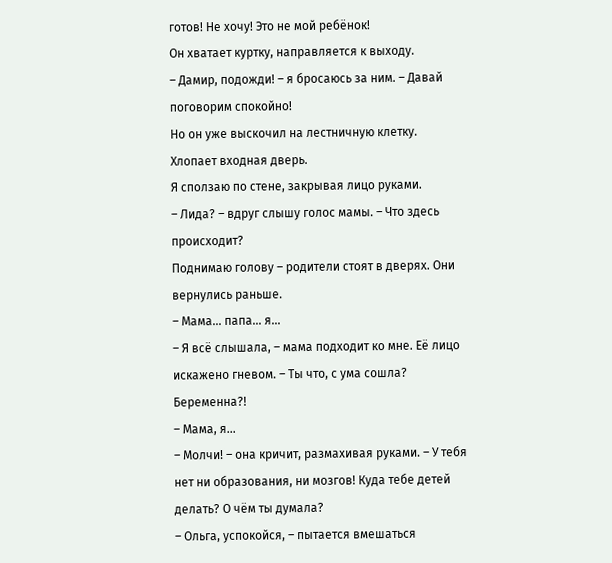готов! Не хочу! Это не мой ребёнок!
Он хватает куртку, направляется к выходу.
– Дамир, подожди! – я бросаюсь за ним. – Давай поговорим спокойно!
Но он уже выскочил на лестничную клетку. Хлопает входная дверь.
Я сползаю по стене, закрывая лицо руками.
– Лида? – вдруг слышу голос мамы. – Что здесь происходит?
Поднимаю голову – родители стоят в дверях. Они вернулись раньше.
– Мама... папа... я...
– Я всё слышала, – мама подходит ко мне. Её лицо искажено гневом. – Ты что, с ума сошла? Беременна?!
– Мама, я...
– Молчи! – она кричит, размахивая руками. – У тебя нет ни образования, ни мозгов! Куда тебе детей делать? О чём ты думала?
– Ольга, успокойся, – пытается вмешаться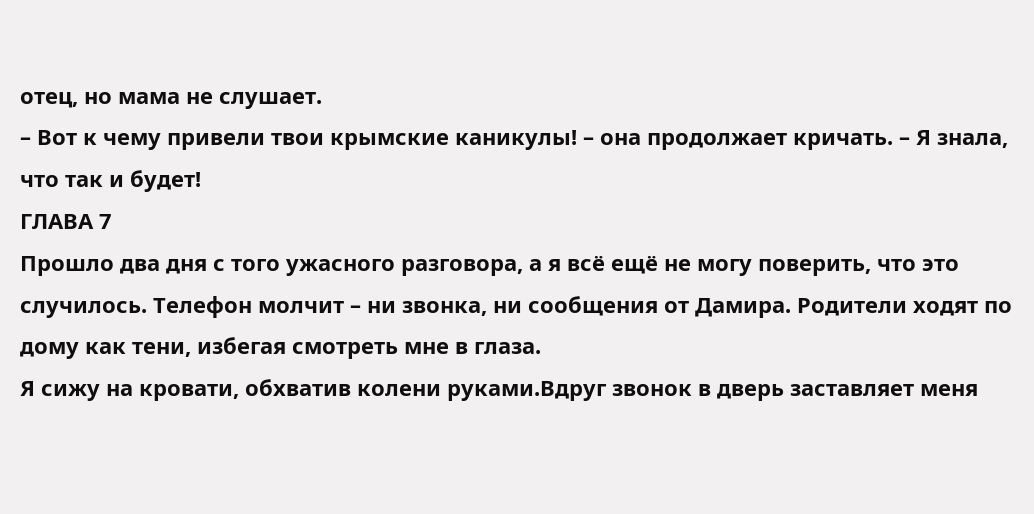отец, но мама не слушает.
– Вот к чему привели твои крымские каникулы! – она продолжает кричать. – Я знала, что так и будет!
ГЛАВА 7
Прошло два дня с того ужасного разговора, а я всё ещё не могу поверить, что это случилось. Телефон молчит – ни звонка, ни сообщения от Дамира. Родители ходят по дому как тени, избегая смотреть мне в глаза.
Я сижу на кровати, обхватив колени руками.Вдруг звонок в дверь заставляет меня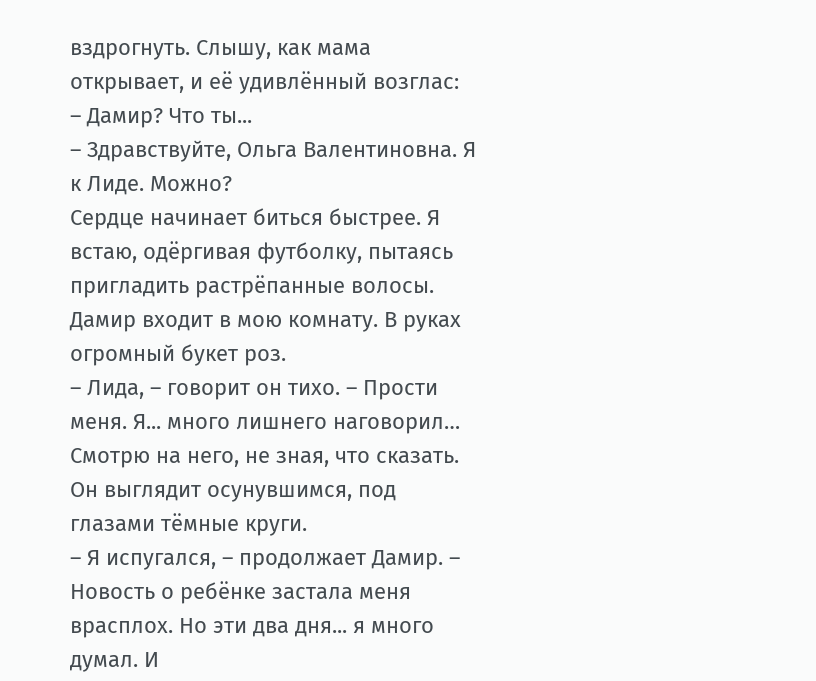вздрогнуть. Слышу, как мама открывает, и её удивлённый возглас:
– Дамир? Что ты...
– Здравствуйте, Ольга Валентиновна. Я к Лиде. Можно?
Сердце начинает биться быстрее. Я встаю, одёргивая футболку, пытаясь пригладить растрёпанные волосы.
Дамир входит в мою комнату. В руках огромный букет роз.
– Лида, – говорит он тихо. – Прости меня. Я... много лишнего наговорил…
Смотрю на него, не зная, что сказать. Он выглядит осунувшимся, под глазами тёмные круги.
– Я испугался, – продолжает Дамир. – Новость о ребёнке застала меня врасплох. Но эти два дня... я много думал. И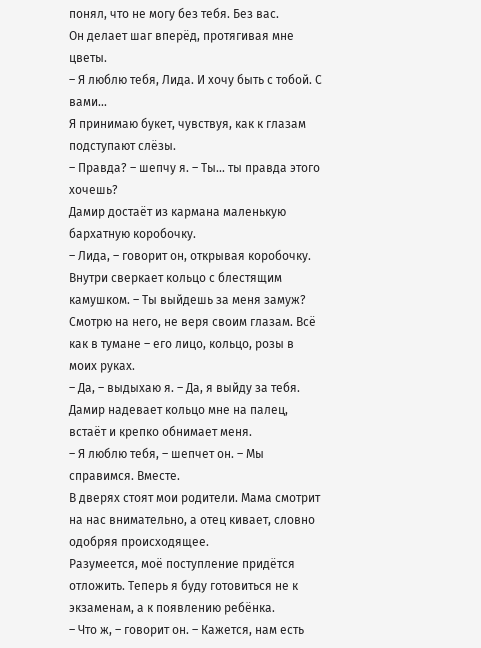понял, что не могу без тебя. Без вас.
Он делает шаг вперёд, протягивая мне цветы.
– Я люблю тебя, Лида. И хочу быть с тобой. С вами...
Я принимаю букет, чувствуя, как к глазам подступают слёзы.
– Правда? – шепчу я. – Ты... ты правда этого хочешь?
Дамир достаёт из кармана маленькую бархатную коробочку.
– Лида, – говорит он, открывая коробочку. Внутри сверкает кольцо с блестящим камушком. – Ты выйдешь за меня замуж?
Смотрю на него, не веря своим глазам. Всё как в тумане – его лицо, кольцо, розы в моих руках.
– Да, – выдыхаю я. – Да, я выйду за тебя.
Дамир надевает кольцо мне на палец, встаёт и крепко обнимает меня.
– Я люблю тебя, – шепчет он. – Мы справимся. Вместе.
В дверях стоят мои родители. Мама смотрит на нас внимательно, а отец кивает, словно одобряя происходящее.
Разумеется, моё поступление придётся отложить. Теперь я буду готовиться не к экзаменам, а к появлению ребёнка.
– Что ж, – говорит он. – Кажется, нам есть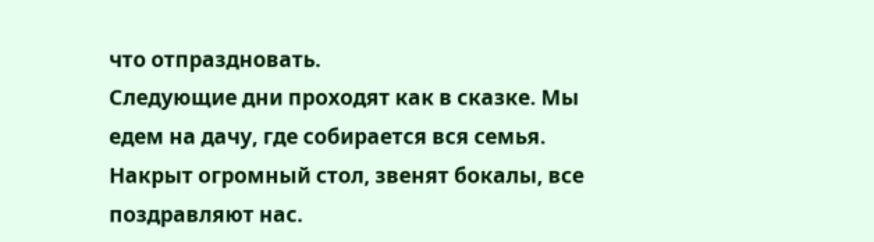что отпраздновать.
Следующие дни проходят как в сказке. Мы едем на дачу, где собирается вся семья. Накрыт огромный стол, звенят бокалы, все поздравляют нас.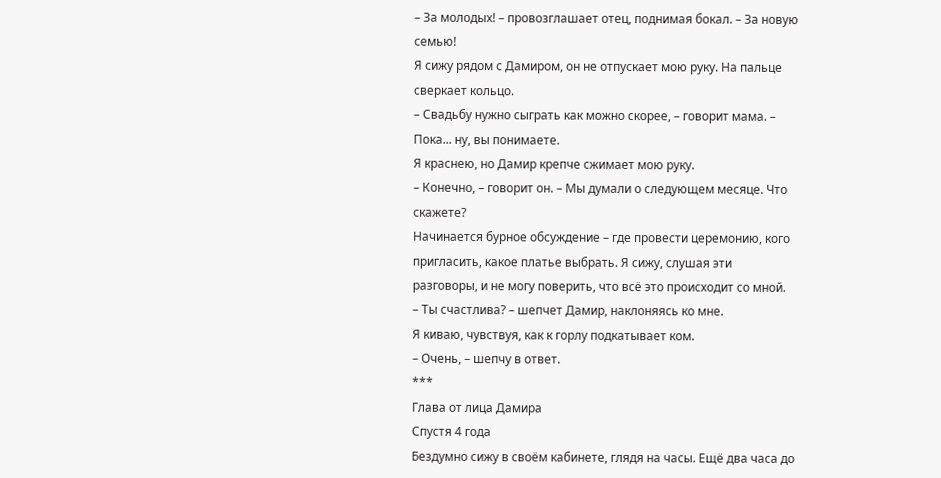– За молодых! – провозглашает отец, поднимая бокал. – За новую семью!
Я сижу рядом с Дамиром, он не отпускает мою руку. На пальце сверкает кольцо.
– Свадьбу нужно сыграть как можно скорее, – говорит мама. – Пока... ну, вы понимаете.
Я краснею, но Дамир крепче сжимает мою руку.
– Конечно, – говорит он. – Мы думали о следующем месяце. Что скажете?
Начинается бурное обсуждение – где провести церемонию, кого пригласить, какое платье выбрать. Я сижу, слушая эти разговоры, и не могу поверить, что всё это происходит со мной.
– Ты счастлива? – шепчет Дамир, наклоняясь ко мне.
Я киваю, чувствуя, как к горлу подкатывает ком.
– Очень, – шепчу в ответ.
***
Глава от лица Дамира
Спустя 4 года
Бездумно сижу в своём кабинете, глядя на часы. Ещё два часа до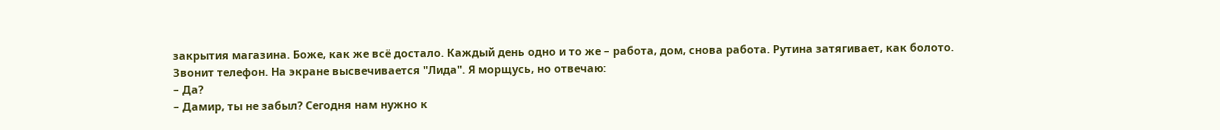закрытия магазина. Боже, как же всё достало. Каждый день одно и то же – работа, дом, снова работа. Рутина затягивает, как болото.
Звонит телефон. На экране высвечивается "Лида". Я морщусь, но отвечаю:
– Да?
– Дамир, ты не забыл? Сегодня нам нужно к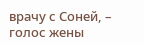врачу с Соней, – голос жены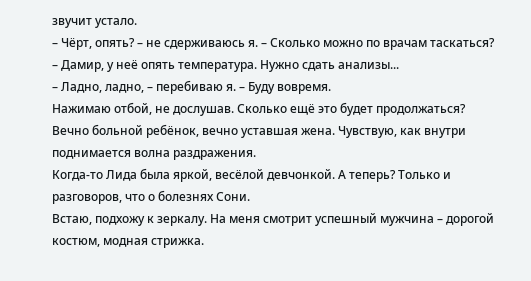звучит устало.
– Чёрт, опять? – не сдерживаюсь я. – Сколько можно по врачам таскаться?
– Дамир, у неё опять температура. Нужно сдать анализы...
– Ладно, ладно, – перебиваю я. – Буду вовремя.
Нажимаю отбой, не дослушав. Сколько ещё это будет продолжаться? Вечно больной ребёнок, вечно уставшая жена. Чувствую, как внутри поднимается волна раздражения.
Когда-то Лида была яркой, весёлой девчонкой. А теперь? Только и разговоров, что о болезнях Сони.
Встаю, подхожу к зеркалу. На меня смотрит успешный мужчина – дорогой костюм, модная стрижка.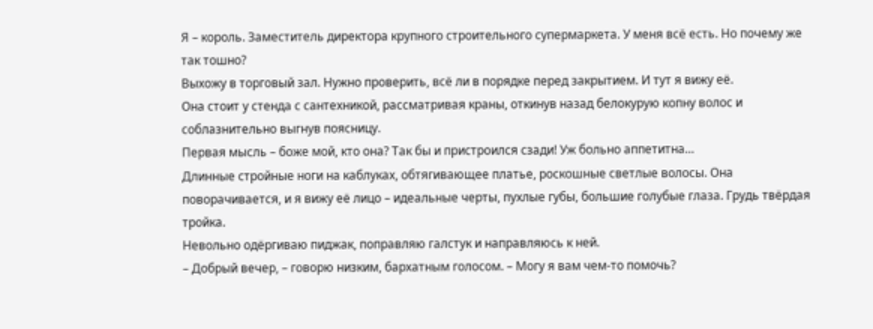Я – король. Заместитель директора крупного строительного супермаркета. У меня всё есть. Но почему же так тошно?
Выхожу в торговый зал. Нужно проверить, всё ли в порядке перед закрытием. И тут я вижу её.
Она стоит у стенда с сантехникой, рассматривая краны, откинув назад белокурую копну волос и соблазнительно выгнув поясницу.
Первая мысль – боже мой, кто она? Так бы и пристроился сзади! Уж больно аппетитна…
Длинные стройные ноги на каблуках, обтягивающее платье, роскошные светлые волосы. Она поворачивается, и я вижу её лицо – идеальные черты, пухлые губы, большие голубые глаза. Грудь твёрдая тройка.
Невольно одёргиваю пиджак, поправляю галстук и направляюсь к ней.
– Добрый вечер, – говорю низким, бархатным голосом. – Могу я вам чем-то помочь?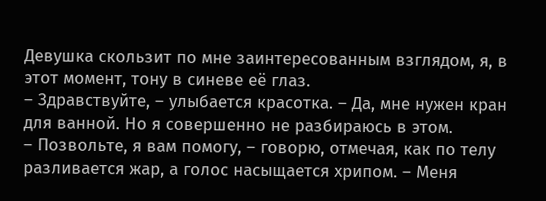Девушка скользит по мне заинтересованным взглядом, я, в этот момент, тону в синеве её глаз.
– Здравствуйте, – улыбается красотка. – Да, мне нужен кран для ванной. Но я совершенно не разбираюсь в этом.
– Позвольте, я вам помогу, – говорю, отмечая, как по телу разливается жар, а голос насыщается хрипом. – Меня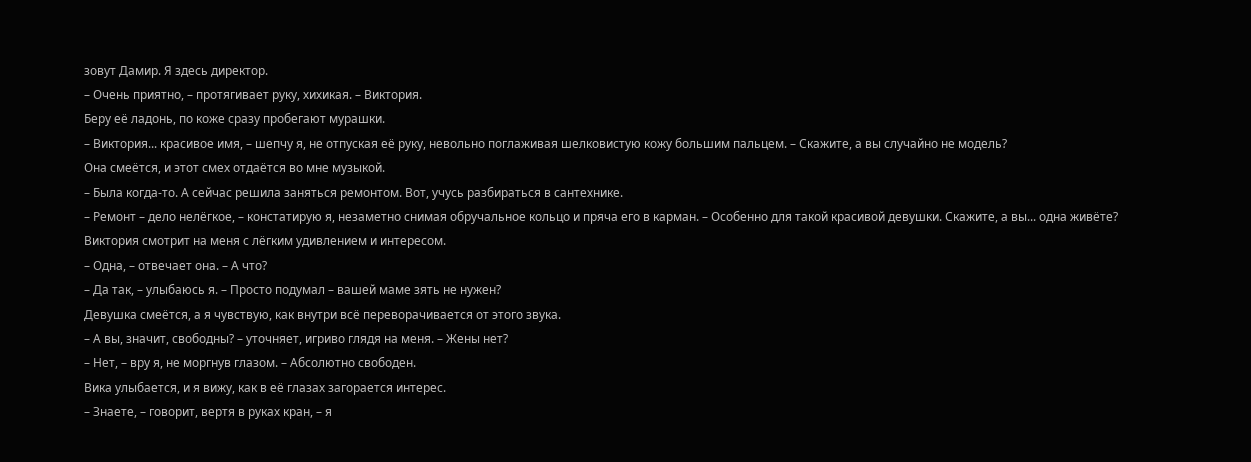зовут Дамир. Я здесь директор.
– Очень приятно, – протягивает руку, хихикая. – Виктория.
Беру её ладонь, по коже сразу пробегают мурашки.
– Виктория... красивое имя, – шепчу я, не отпуская её руку, невольно поглаживая шелковистую кожу большим пальцем. – Скажите, а вы случайно не модель?
Она смеётся, и этот смех отдаётся во мне музыкой.
– Была когда-то. А сейчас решила заняться ремонтом. Вот, учусь разбираться в сантехнике.
– Ремонт – дело нелёгкое, – констатирую я, незаметно снимая обручальное кольцо и пряча его в карман. – Особенно для такой красивой девушки. Скажите, а вы... одна живёте?
Виктория смотрит на меня с лёгким удивлением и интересом.
– Одна, – отвечает она. – А что?
– Да так, – улыбаюсь я. – Просто подумал – вашей маме зять не нужен?
Девушка смеётся, а я чувствую, как внутри всё переворачивается от этого звука.
– А вы, значит, свободны? – уточняет, игриво глядя на меня. – Жены нет?
– Нет, – вру я, не моргнув глазом. – Абсолютно свободен.
Вика улыбается, и я вижу, как в её глазах загорается интерес.
– Знаете, – говорит, вертя в руках кран, – я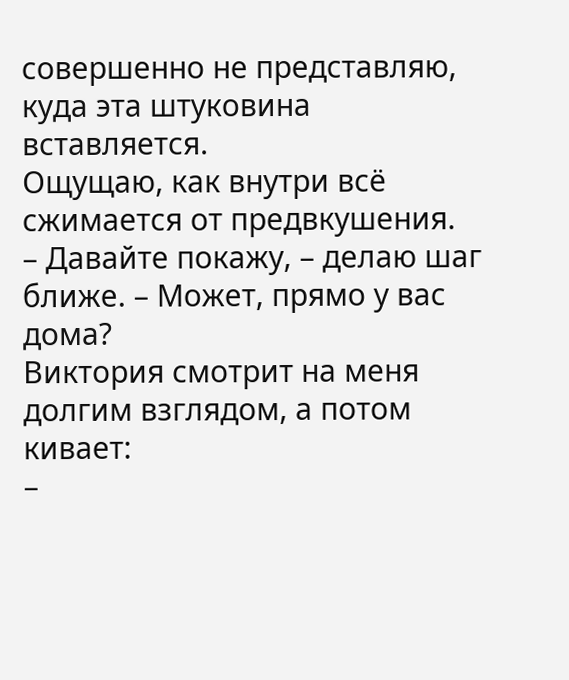совершенно не представляю, куда эта штуковина вставляется.
Ощущаю, как внутри всё сжимается от предвкушения.
– Давайте покажу, – делаю шаг ближе. – Может, прямо у вас дома?
Виктория смотрит на меня долгим взглядом, а потом кивает:
–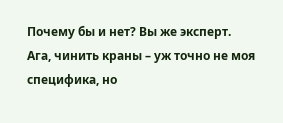Почему бы и нет? Вы же эксперт.
Ага, чинить краны – уж точно не моя специфика, но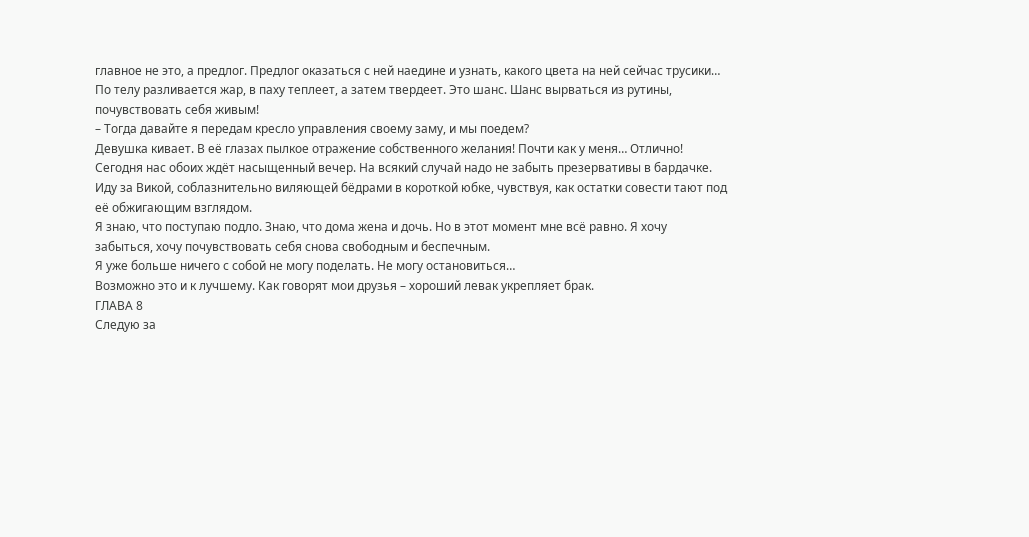главное не это, а предлог. Предлог оказаться с ней наедине и узнать, какого цвета на ней сейчас трусики…
По телу разливается жар, в паху теплеет, а затем твердеет. Это шанс. Шанс вырваться из рутины, почувствовать себя живым!
– Тогда давайте я передам кресло управления своему заму, и мы поедем?
Девушка кивает. В её глазах пылкое отражение собственного желания! Почти как у меня… Отлично! Сегодня нас обоих ждёт насыщенный вечер. На всякий случай надо не забыть презервативы в бардачке.
Иду за Викой, соблазнительно виляющей бёдрами в короткой юбке, чувствуя, как остатки совести тают под её обжигающим взглядом.
Я знаю, что поступаю подло. Знаю, что дома жена и дочь. Но в этот момент мне всё равно. Я хочу забыться, хочу почувствовать себя снова свободным и беспечным.
Я уже больше ничего с собой не могу поделать. Не могу остановиться…
Возможно это и к лучшему. Как говорят мои друзья – хороший левак укрепляет брак.
ГЛАВА 8
Следую за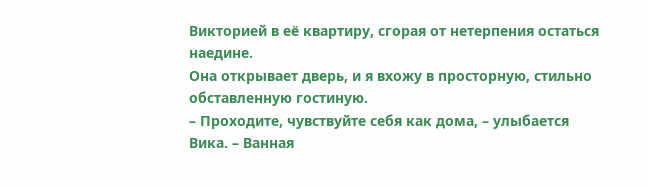Викторией в её квартиру, сгорая от нетерпения остаться наедине.
Она открывает дверь, и я вхожу в просторную, стильно обставленную гостиную.
– Проходите, чувствуйте себя как дома, – улыбается Вика. – Ванная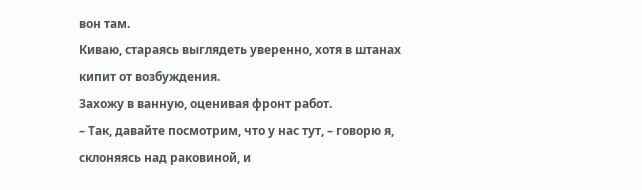вон там.
Киваю, стараясь выглядеть уверенно, хотя в штанах кипит от возбуждения.
Захожу в ванную, оценивая фронт работ.
– Так, давайте посмотрим, что у нас тут, – говорю я, склоняясь над раковиной, и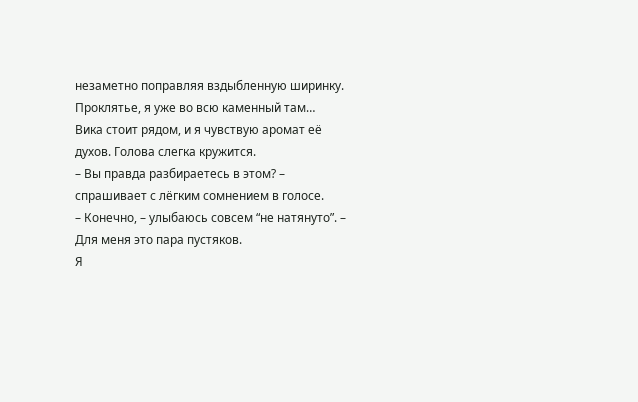незаметно поправляя вздыбленную ширинку. Проклятье, я уже во всю каменный там…
Вика стоит рядом, и я чувствую аромат её духов. Голова слегка кружится.
– Вы правда разбираетесь в этом? – спрашивает с лёгким сомнением в голосе.
– Конечно, – улыбаюсь совсем “не натянуто”. – Для меня это пара пустяков.
Я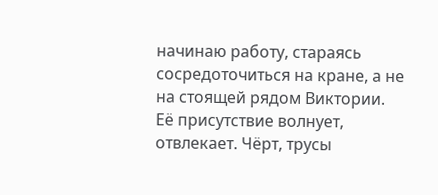начинаю работу, стараясь сосредоточиться на кране, а не на стоящей рядом Виктории.
Её присутствие волнует, отвлекает. Чёрт, трусы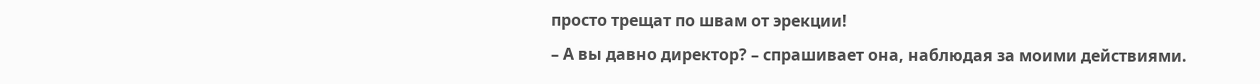просто трещат по швам от эрекции!
– А вы давно директор? – спрашивает она, наблюдая за моими действиями.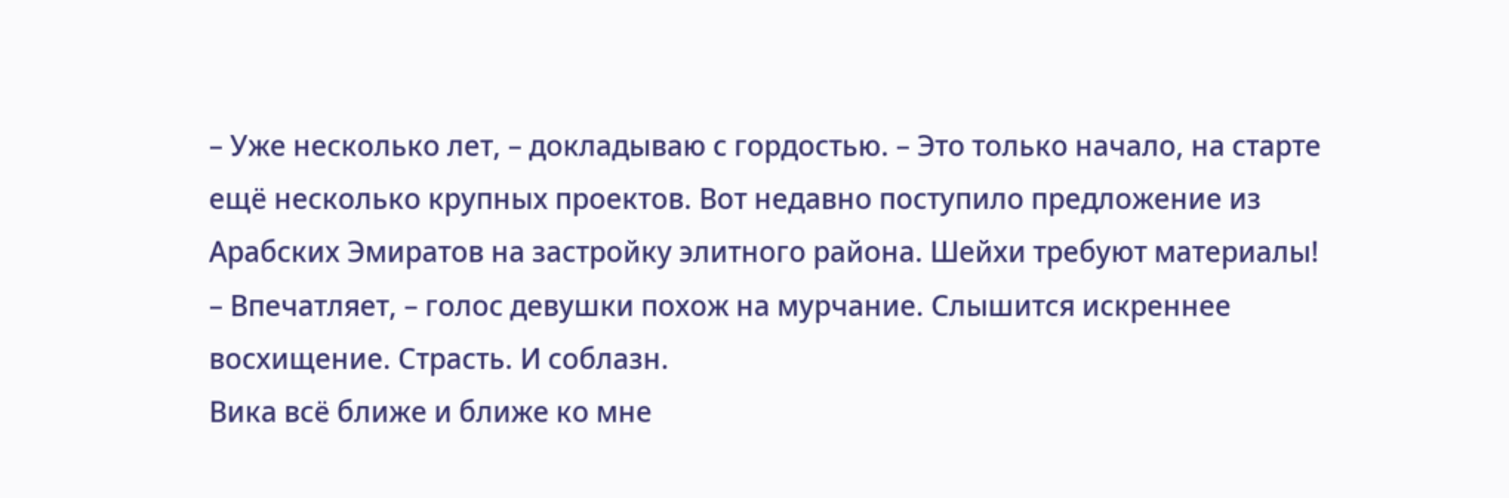– Уже несколько лет, – докладываю с гордостью. – Это только начало, на старте ещё несколько крупных проектов. Вот недавно поступило предложение из Арабских Эмиратов на застройку элитного района. Шейхи требуют материалы!
– Впечатляет, – голос девушки похож на мурчание. Слышится искреннее восхищение. Страсть. И соблазн.
Вика всё ближе и ближе ко мне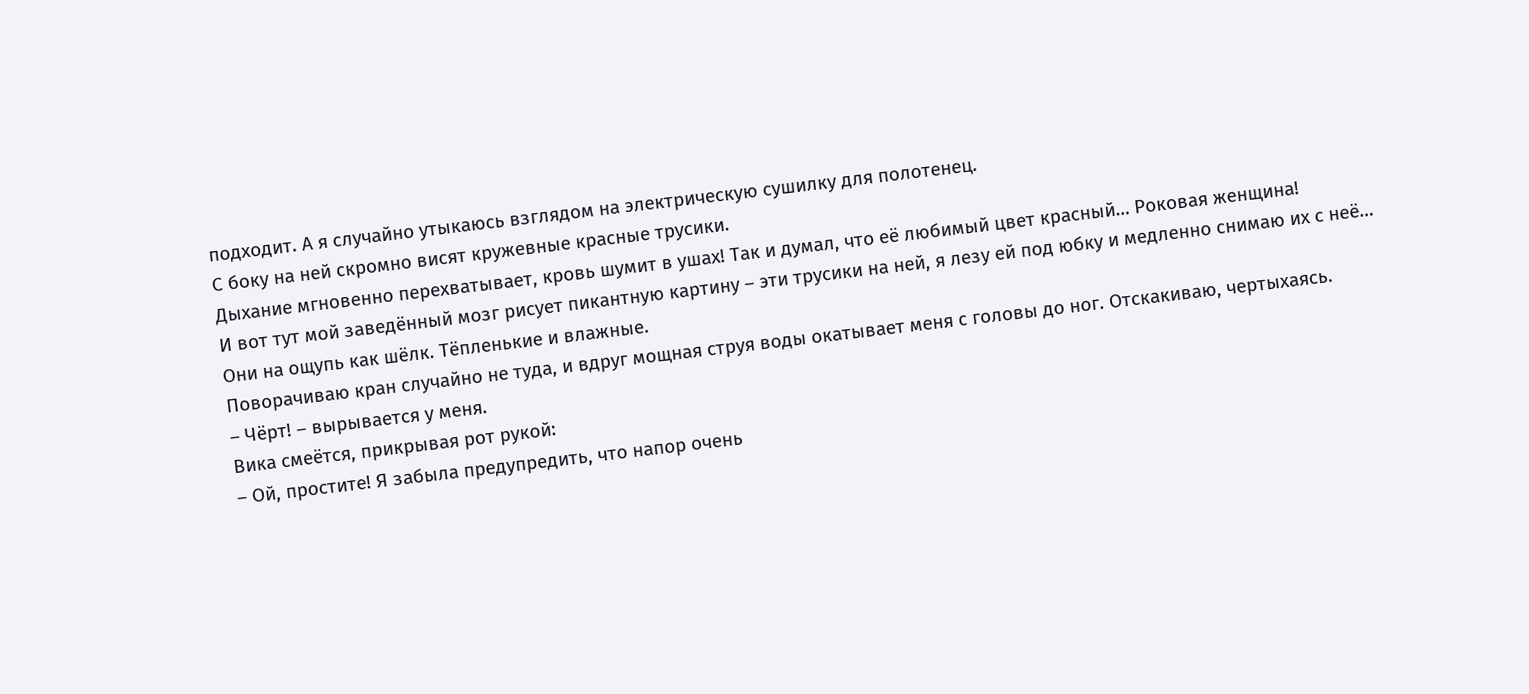подходит. А я случайно утыкаюсь взглядом на электрическую сушилку для полотенец.
С боку на ней скромно висят кружевные красные трусики.
Дыхание мгновенно перехватывает, кровь шумит в ушах! Так и думал, что её любимый цвет красный… Роковая женщина!
И вот тут мой заведённый мозг рисует пикантную картину – эти трусики на ней, я лезу ей под юбку и медленно снимаю их с неё…
Они на ощупь как шёлк. Тёпленькие и влажные.
Поворачиваю кран случайно не туда, и вдруг мощная струя воды окатывает меня с головы до ног. Отскакиваю, чертыхаясь.
– Чёрт! – вырывается у меня.
Вика смеётся, прикрывая рот рукой:
– Ой, простите! Я забыла предупредить, что напор очень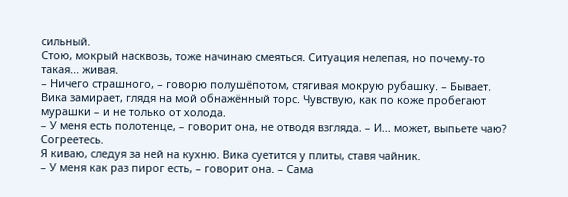сильный.
Стою, мокрый насквозь, тоже начинаю смеяться. Ситуация нелепая, но почему-то такая... живая.
– Ничего страшного, – говорю полушёпотом, стягивая мокрую рубашку. – Бывает.
Вика замирает, глядя на мой обнажённый торс. Чувствую, как по коже пробегают мурашки – и не только от холода.
– У меня есть полотенце, – говорит она, не отводя взгляда. – И... может, выпьете чаю? Согреетесь.
Я киваю, следуя за ней на кухню. Вика суетится у плиты, ставя чайник.
– У меня как раз пирог есть, – говорит она. – Сама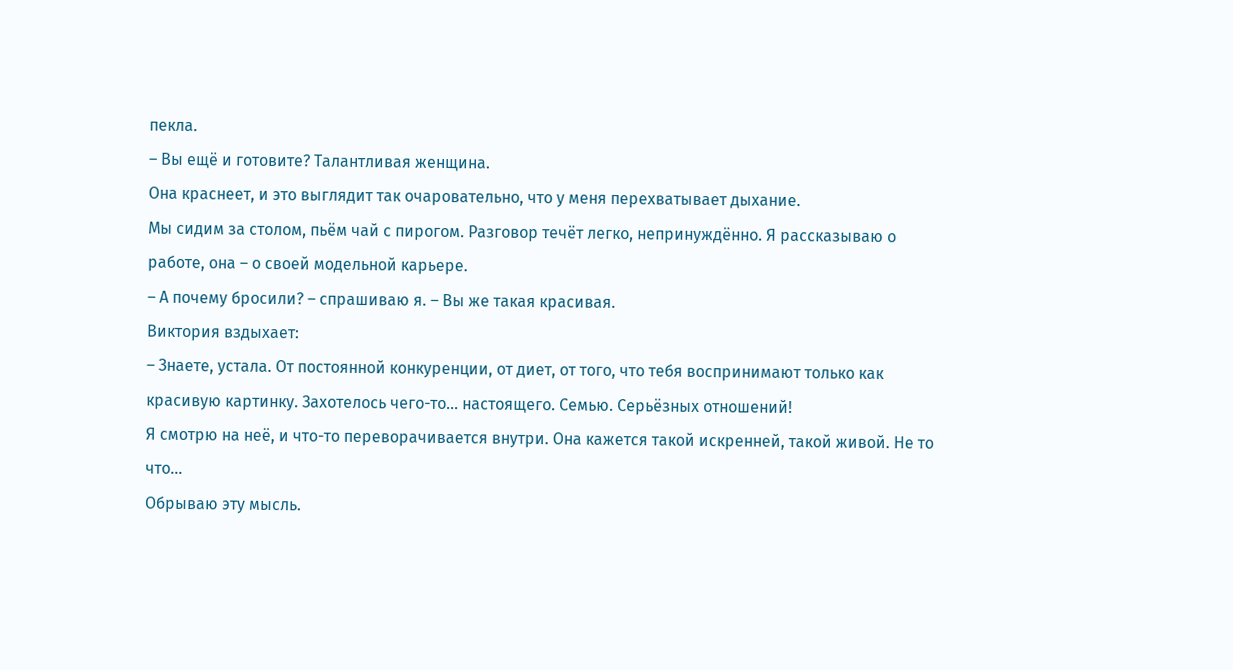пекла.
– Вы ещё и готовите? Талантливая женщина.
Она краснеет, и это выглядит так очаровательно, что у меня перехватывает дыхание.
Мы сидим за столом, пьём чай с пирогом. Разговор течёт легко, непринуждённо. Я рассказываю о работе, она – о своей модельной карьере.
– А почему бросили? – спрашиваю я. – Вы же такая красивая.
Виктория вздыхает:
– Знаете, устала. От постоянной конкуренции, от диет, от того, что тебя воспринимают только как красивую картинку. Захотелось чего-то... настоящего. Семью. Серьёзных отношений!
Я смотрю на неё, и что-то переворачивается внутри. Она кажется такой искренней, такой живой. Не то что...
Обрываю эту мысль.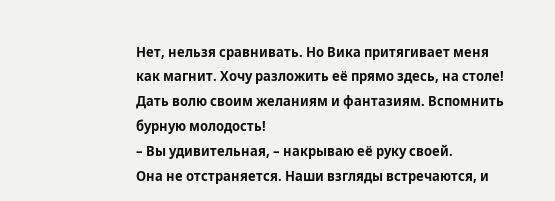Нет, нельзя сравнивать. Но Вика притягивает меня как магнит. Хочу разложить её прямо здесь, на столе! Дать волю своим желаниям и фантазиям. Вспомнить бурную молодость!
– Вы удивительная, – накрываю её руку своей.
Она не отстраняется. Наши взгляды встречаются, и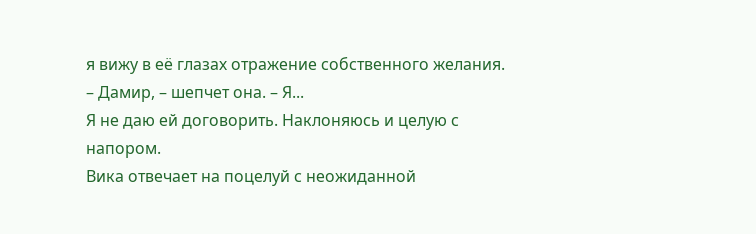я вижу в её глазах отражение собственного желания.
– Дамир, – шепчет она. – Я...
Я не даю ей договорить. Наклоняюсь и целую с напором.
Вика отвечает на поцелуй с неожиданной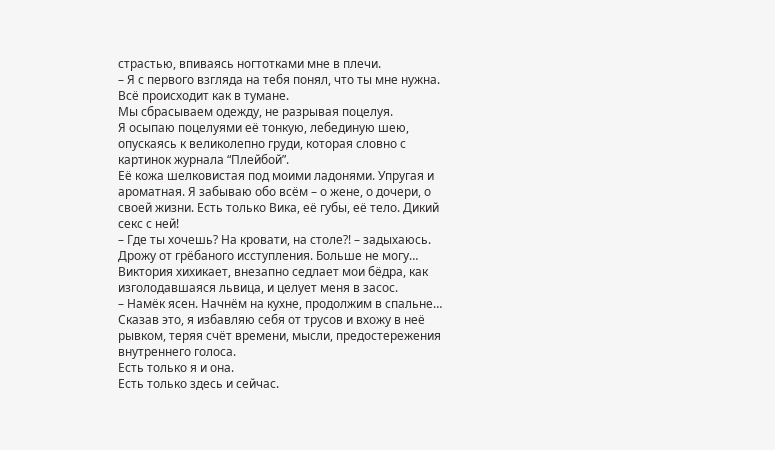страстью, впиваясь ногтотками мне в плечи.
– Я с первого взгляда на тебя понял, что ты мне нужна.
Всё происходит как в тумане.
Мы сбрасываем одежду, не разрывая поцелуя.
Я осыпаю поцелуями её тонкую, лебединую шею, опускаясь к великолепно груди, которая словно с картинок журнала “Плейбой”.
Её кожа шелковистая под моими ладонями. Упругая и ароматная. Я забываю обо всём – о жене, о дочери, о своей жизни. Есть только Вика, её губы, её тело. Дикий секс с ней!
– Где ты хочешь? На кровати, на столе?! – задыхаюсь. Дрожу от грёбаного исступления. Больше не могу…
Виктория хихикает, внезапно седлает мои бёдра, как изголодавшаяся львица, и целует меня в засос.
– Намёк ясен. Начнём на кухне, продолжим в спальне…
Сказав это, я избавляю себя от трусов и вхожу в неё рывком, теряя счёт времени, мысли, предостережения внутреннего голоса.
Есть только я и она.
Есть только здесь и сейчас.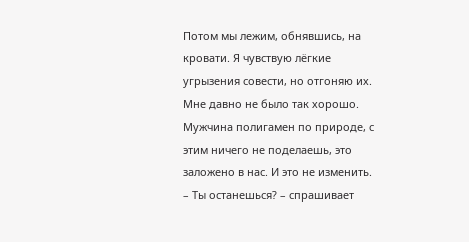Потом мы лежим, обнявшись, на кровати. Я чувствую лёгкие угрызения совести, но отгоняю их. Мне давно не было так хорошо.
Мужчина полигамен по природе, с этим ничего не поделаешь, это заложено в нас. И это не изменить.
– Ты останешься? – спрашивает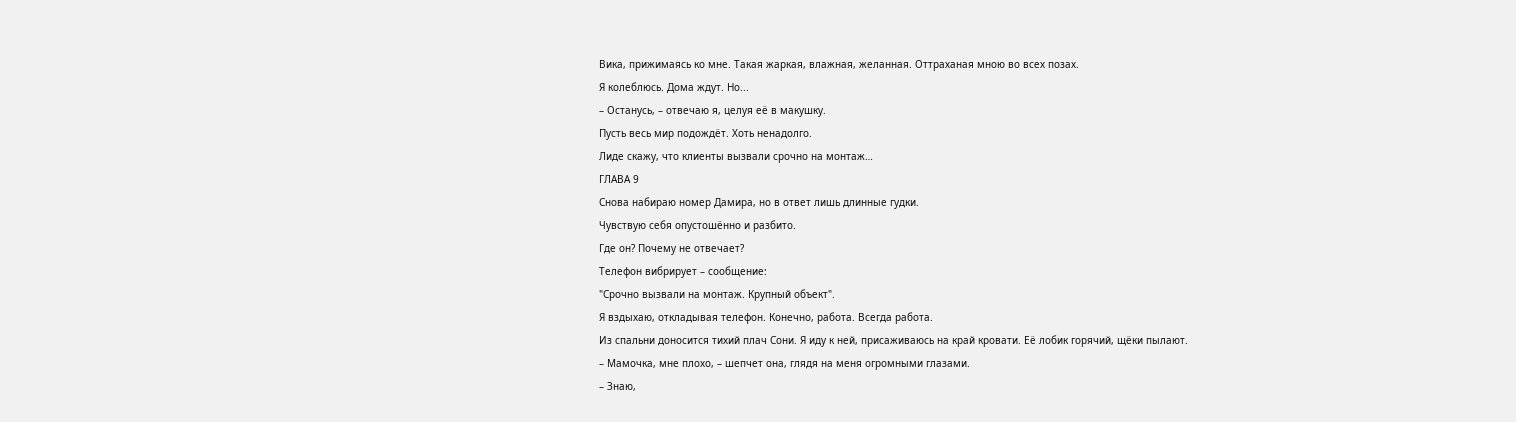Вика, прижимаясь ко мне. Такая жаркая, влажная, желанная. Оттраханая мною во всех позах.
Я колеблюсь. Дома ждут. Но...
– Останусь, – отвечаю я, целуя её в макушку.
Пусть весь мир подождёт. Хоть ненадолго.
Лиде скажу, что клиенты вызвали срочно на монтаж…
ГЛАВА 9
Снова набираю номер Дамира, но в ответ лишь длинные гудки.
Чувствую себя опустошённо и разбито.
Где он? Почему не отвечает?
Телефон вибрирует – сообщение:
"Срочно вызвали на монтаж. Крупный объект".
Я вздыхаю, откладывая телефон. Конечно, работа. Всегда работа.
Из спальни доносится тихий плач Сони. Я иду к ней, присаживаюсь на край кровати. Её лобик горячий, щёки пылают.
– Мамочка, мне плохо, – шепчет она, глядя на меня огромными глазами.
– Знаю,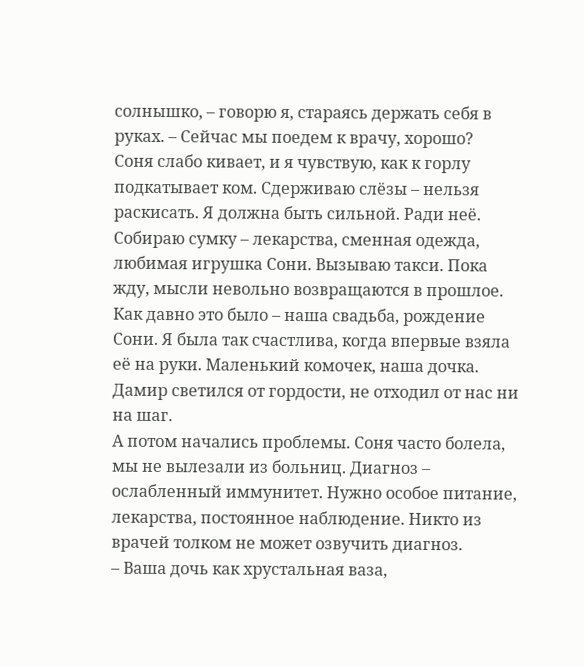солнышко, – говорю я, стараясь держать себя в руках. – Сейчас мы поедем к врачу, хорошо?
Соня слабо кивает, и я чувствую, как к горлу подкатывает ком. Сдерживаю слёзы – нельзя раскисать. Я должна быть сильной. Ради неё.
Собираю сумку – лекарства, сменная одежда, любимая игрушка Сони. Вызываю такси. Пока жду, мысли невольно возвращаются в прошлое.
Как давно это было – наша свадьба, рождение Сони. Я была так счастлива, когда впервые взяла её на руки. Маленький комочек, наша дочка. Дамир светился от гордости, не отходил от нас ни на шаг.
А потом начались проблемы. Соня часто болела, мы не вылезали из больниц. Диагноз – ослабленный иммунитет. Нужно особое питание, лекарства, постоянное наблюдение. Никто из врачей толком не может озвучить диагноз.
– Ваша дочь как хрустальная ваза,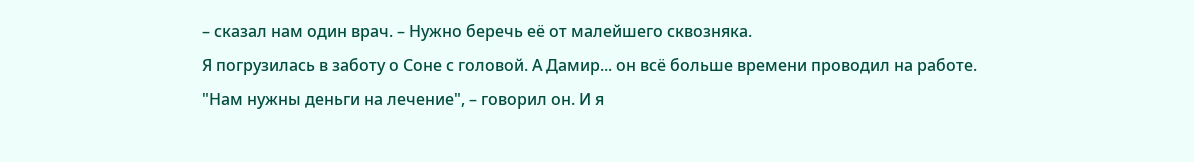– сказал нам один врач. – Нужно беречь её от малейшего сквозняка.
Я погрузилась в заботу о Соне с головой. А Дамир... он всё больше времени проводил на работе.
"Нам нужны деньги на лечение", – говорил он. И я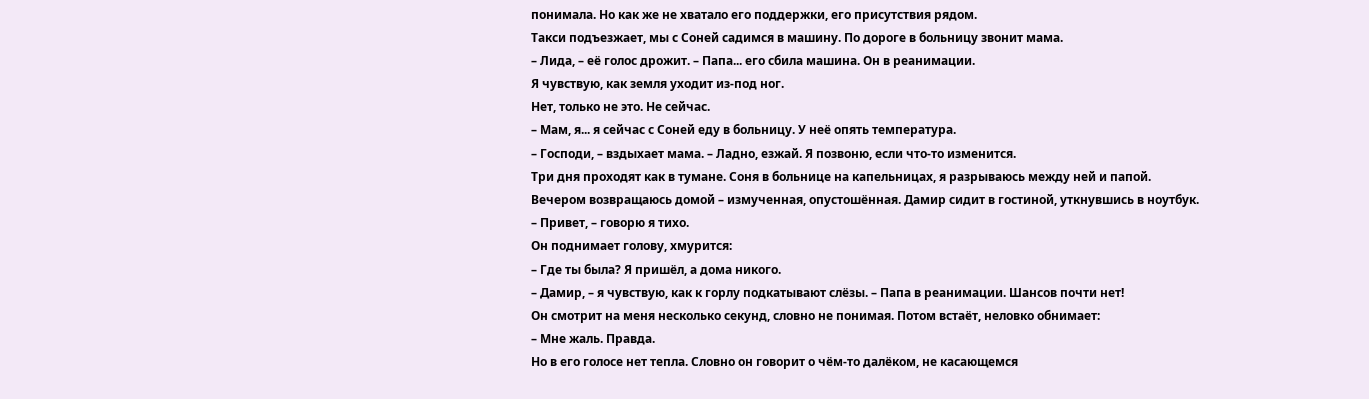понимала. Но как же не хватало его поддержки, его присутствия рядом.
Такси подъезжает, мы с Соней садимся в машину. По дороге в больницу звонит мама.
– Лида, – её голос дрожит. – Папа... его сбила машина. Он в реанимации.
Я чувствую, как земля уходит из-под ног.
Нет, только не это. Не сейчас.
– Мам, я... я сейчас с Соней еду в больницу. У неё опять температура.
– Господи, – вздыхает мама. – Ладно, езжай. Я позвоню, если что-то изменится.
Три дня проходят как в тумане. Соня в больнице на капельницах, я разрываюсь между ней и папой.
Вечером возвращаюсь домой – измученная, опустошённая. Дамир сидит в гостиной, уткнувшись в ноутбук.
– Привет, – говорю я тихо.
Он поднимает голову, хмурится:
– Где ты была? Я пришёл, а дома никого.
– Дамир, – я чувствую, как к горлу подкатывают слёзы. – Папа в реанимации. Шансов почти нет!
Он смотрит на меня несколько секунд, словно не понимая. Потом встаёт, неловко обнимает:
– Мне жаль. Правда.
Но в его голосе нет тепла. Словно он говорит о чём-то далёком, не касающемся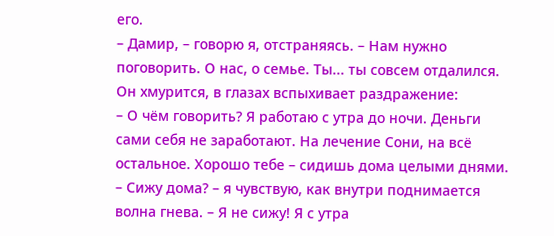его.
– Дамир, – говорю я, отстраняясь. – Нам нужно поговорить. О нас, о семье. Ты... ты совсем отдалился.
Он хмурится, в глазах вспыхивает раздражение:
– О чём говорить? Я работаю с утра до ночи. Деньги сами себя не заработают. На лечение Сони, на всё остальное. Хорошо тебе – сидишь дома целыми днями.
– Сижу дома? – я чувствую, как внутри поднимается волна гнева. – Я не сижу! Я с утра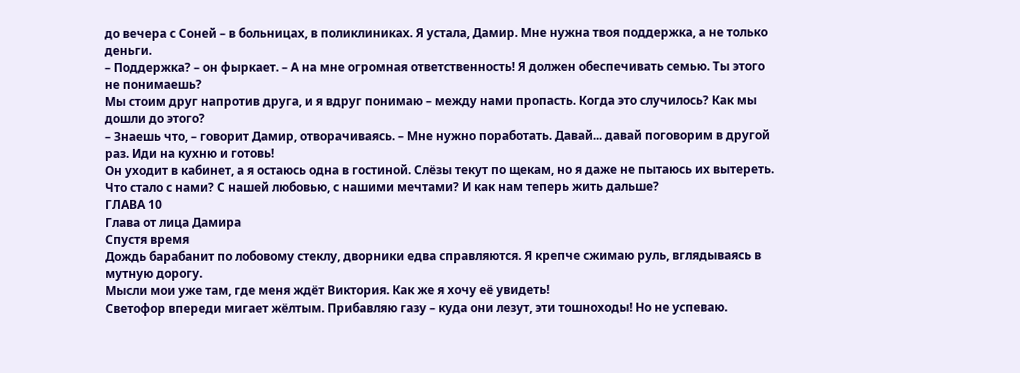до вечера с Соней – в больницах, в поликлиниках. Я устала, Дамир. Мне нужна твоя поддержка, а не только деньги.
– Поддержка? – он фыркает. – А на мне огромная ответственность! Я должен обеспечивать семью. Ты этого не понимаешь?
Мы стоим друг напротив друга, и я вдруг понимаю – между нами пропасть. Когда это случилось? Как мы дошли до этого?
– Знаешь что, – говорит Дамир, отворачиваясь. – Мне нужно поработать. Давай... давай поговорим в другой раз. Иди на кухню и готовь!
Он уходит в кабинет, а я остаюсь одна в гостиной. Слёзы текут по щекам, но я даже не пытаюсь их вытереть.
Что стало с нами? С нашей любовью, с нашими мечтами? И как нам теперь жить дальше?
ГЛАВА 10
Глава от лица Дамира
Спустя время
Дождь барабанит по лобовому стеклу, дворники едва справляются. Я крепче сжимаю руль, вглядываясь в мутную дорогу.
Мысли мои уже там, где меня ждёт Виктория. Как же я хочу её увидеть!
Светофор впереди мигает жёлтым. Прибавляю газу – куда они лезут, эти тошноходы! Но не успеваю.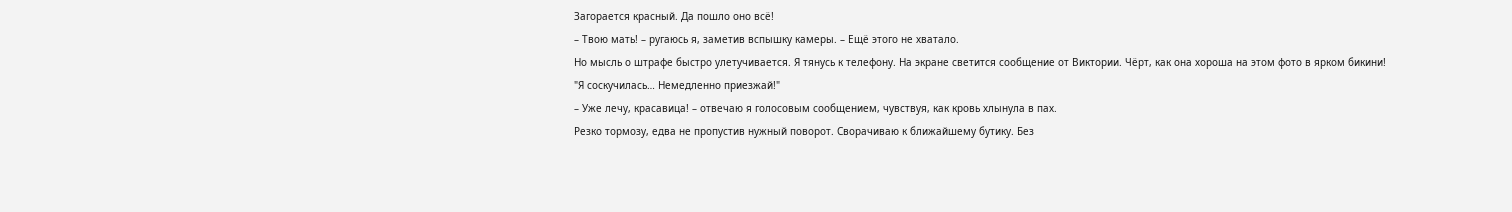Загорается красный. Да пошло оно всё!
– Твою мать! – ругаюсь я, заметив вспышку камеры. – Ещё этого не хватало.
Но мысль о штрафе быстро улетучивается. Я тянусь к телефону. На экране светится сообщение от Виктории. Чёрт, как она хороша на этом фото в ярком бикини!
"Я соскучилась… Немедленно приезжай!"
– Уже лечу, красавица! – отвечаю я голосовым сообщением, чувствуя, как кровь хлынула в пах.
Резко тормозу, едва не пропустив нужный поворот. Сворачиваю к ближайшему бутику. Без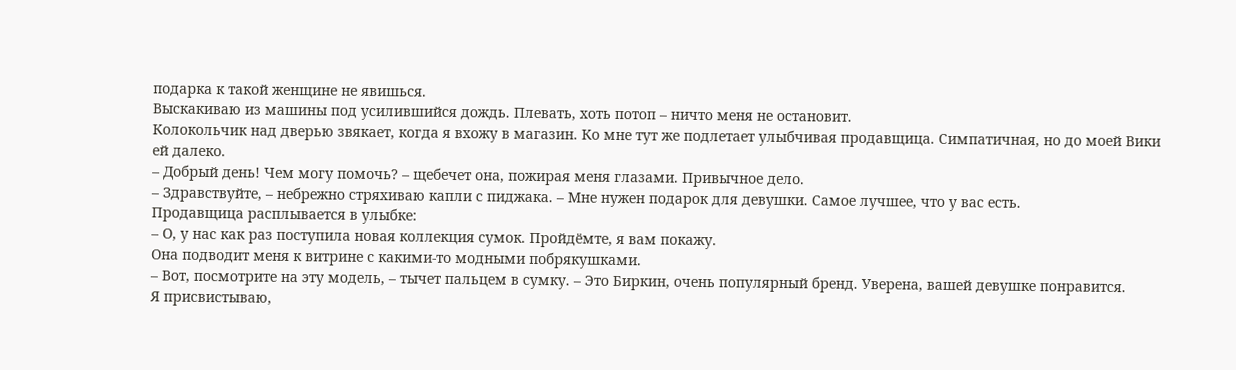подарка к такой женщине не явишься.
Выскакиваю из машины под усилившийся дождь. Плевать, хоть потоп – ничто меня не остановит.
Колокольчик над дверью звякает, когда я вхожу в магазин. Ко мне тут же подлетает улыбчивая продавщица. Симпатичная, но до моей Вики ей далеко.
– Добрый день! Чем могу помочь? – щебечет она, пожирая меня глазами. Привычное дело.
– Здравствуйте, – небрежно стряхиваю капли с пиджака. – Мне нужен подарок для девушки. Самое лучшее, что у вас есть.
Продавщица расплывается в улыбке:
– О, у нас как раз поступила новая коллекция сумок. Пройдёмте, я вам покажу.
Она подводит меня к витрине с какими-то модными побрякушками.
– Вот, посмотрите на эту модель, – тычет пальцем в сумку. – Это Биркин, очень популярный бренд. Уверена, вашей девушке понравится.
Я присвистываю,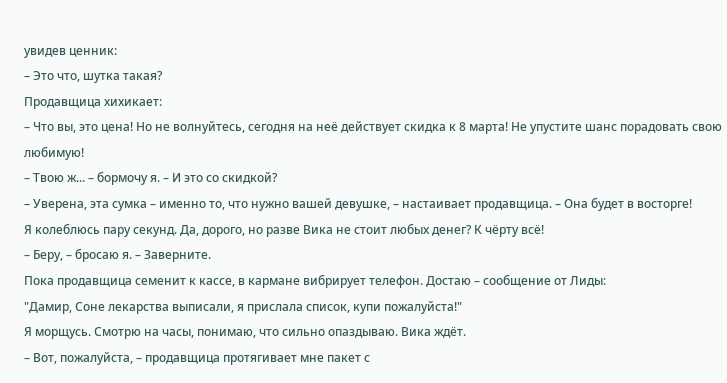увидев ценник:
– Это что, шутка такая?
Продавщица хихикает:
– Что вы, это цена! Но не волнуйтесь, сегодня на неё действует скидка к 8 марта! Не упустите шанс порадовать свою любимую!
– Твою ж... – бормочу я. – И это со скидкой?
– Уверена, эта сумка – именно то, что нужно вашей девушке, – настаивает продавщица. – Она будет в восторге!
Я колеблюсь пару секунд. Да, дорого, но разве Вика не стоит любых денег? К чёрту всё!
– Беру, – бросаю я. – Заверните.
Пока продавщица семенит к кассе, в кармане вибрирует телефон. Достаю – сообщение от Лиды:
"Дамир, Соне лекарства выписали, я прислала список, купи пожалуйста!"
Я морщусь. Смотрю на часы, понимаю, что сильно опаздываю. Вика ждёт.
– Вот, пожалуйста, – продавщица протягивает мне пакет с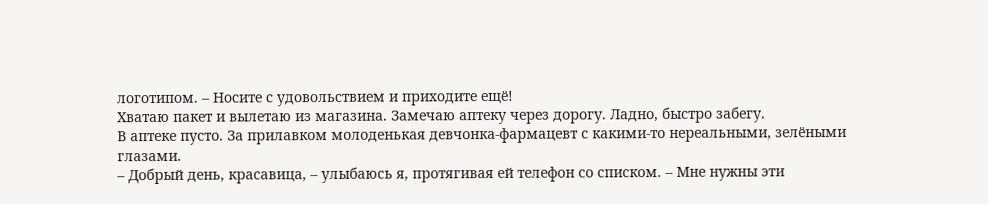логотипом. – Носите с удовольствием и приходите ещё!
Хватаю пакет и вылетаю из магазина. Замечаю аптеку через дорогу. Ладно, быстро забегу.
В аптеке пусто. За прилавком молоденькая девчонка-фармацевт с какими-то нереальными, зелёными глазами.
– Добрый день, красавица, – улыбаюсь я, протягивая ей телефон со списком. – Мне нужны эти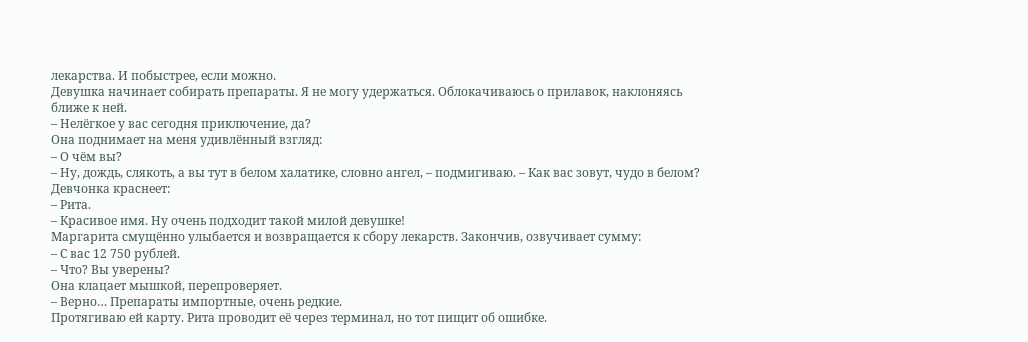лекарства. И побыстрее, если можно.
Девушка начинает собирать препараты. Я не могу удержаться. Облокачиваюсь о прилавок, наклоняясь ближе к ней.
– Нелёгкое у вас сегодня приключение, да?
Она поднимает на меня удивлённый взгляд:
– О чём вы?
– Ну, дождь, слякоть, а вы тут в белом халатике, словно ангел, – подмигиваю. – Как вас зовут, чудо в белом?
Девчонка краснеет:
– Рита.
– Красивое имя. Ну очень подходит такой милой девушке!
Маргарита смущённо улыбается и возвращается к сбору лекарств. Закончив, озвучивает сумму:
– С вас 12 750 рублей.
– Что? Вы уверены?
Она клацает мышкой, перепроверяет.
– Верно… Препараты импортные, очень редкие.
Протягиваю ей карту. Рита проводит её через терминал, но тот пищит об ошибке.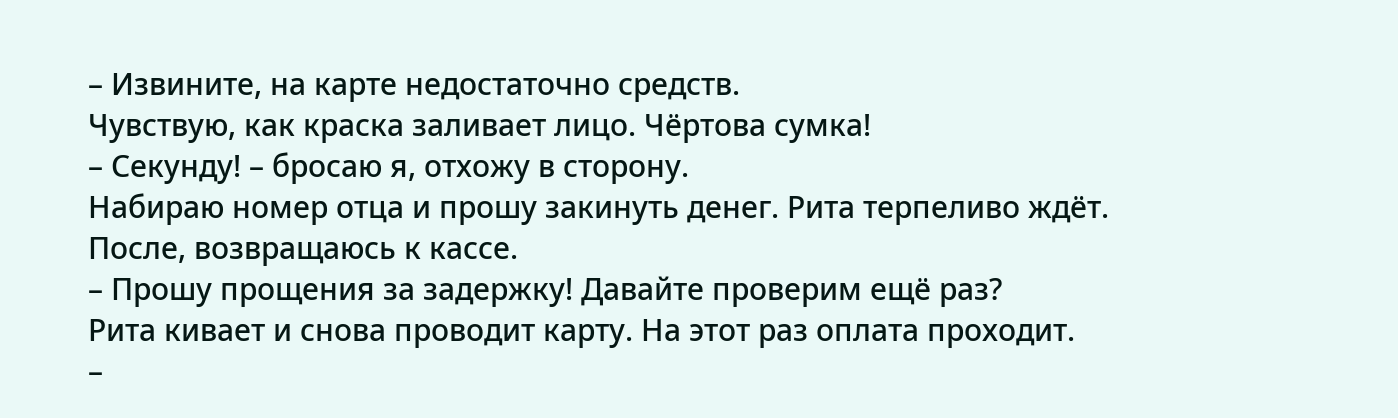– Извините, на карте недостаточно средств.
Чувствую, как краска заливает лицо. Чёртова сумка!
– Секунду! – бросаю я, отхожу в сторону.
Набираю номер отца и прошу закинуть денег. Рита терпеливо ждёт.
После, возвращаюсь к кассе.
– Прошу прощения за задержку! Давайте проверим ещё раз?
Рита кивает и снова проводит карту. На этот раз оплата проходит.
–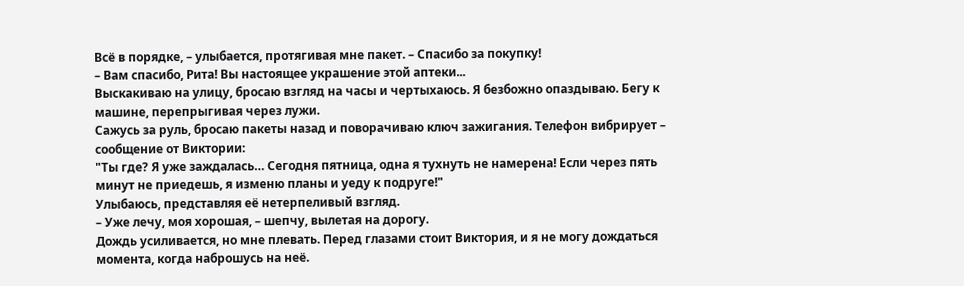Всё в порядке, – улыбается, протягивая мне пакет. – Спасибо за покупку!
– Вам спасибо, Рита! Вы настоящее украшение этой аптеки...
Выскакиваю на улицу, бросаю взгляд на часы и чертыхаюсь. Я безбожно опаздываю. Бегу к машине, перепрыгивая через лужи.
Сажусь за руль, бросаю пакеты назад и поворачиваю ключ зажигания. Телефон вибрирует – сообщение от Виктории:
"Ты где? Я уже заждалась… Сегодня пятница, одна я тухнуть не намерена! Если через пять минут не приедешь, я изменю планы и уеду к подруге!"
Улыбаюсь, представляя её нетерпеливый взгляд.
– Уже лечу, моя хорошая, – шепчу, вылетая на дорогу.
Дождь усиливается, но мне плевать. Перед глазами стоит Виктория, и я не могу дождаться момента, когда наброшусь на неё.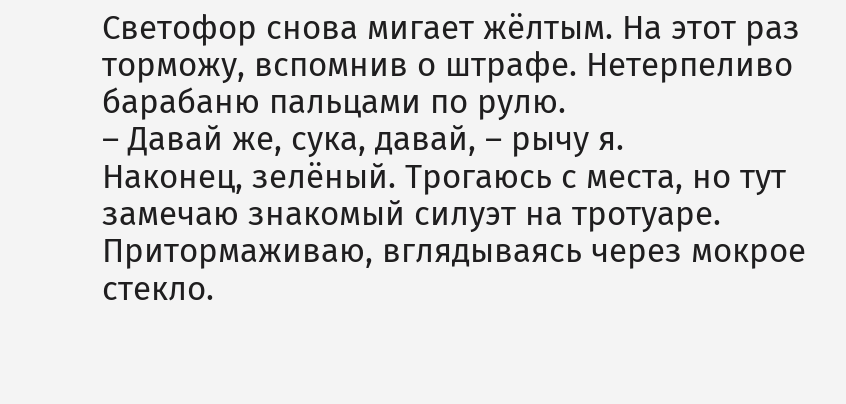Светофор снова мигает жёлтым. На этот раз торможу, вспомнив о штрафе. Нетерпеливо барабаню пальцами по рулю.
– Давай же, сука, давай, – рычу я.
Наконец, зелёный. Трогаюсь с места, но тут замечаю знакомый силуэт на тротуаре.
Притормаживаю, вглядываясь через мокрое стекло.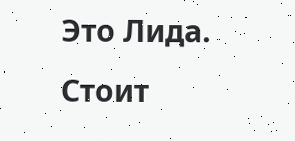Это Лида. Стоит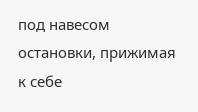под навесом остановки, прижимая к себе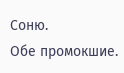Соню.
Обе промокшие.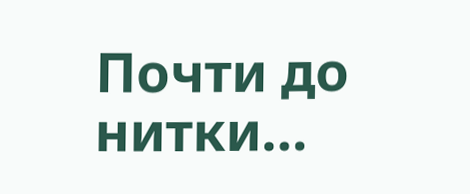Почти до нитки…